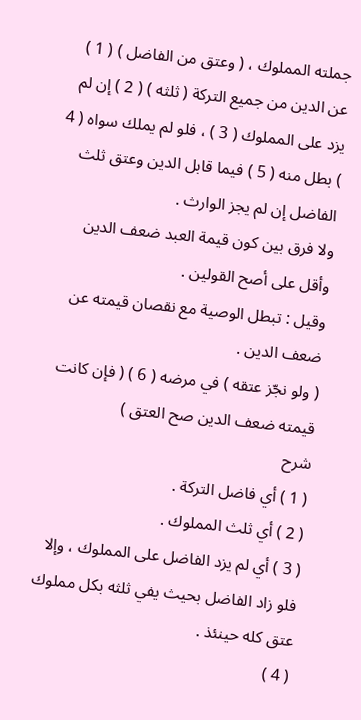جملته المملوك ، ( وعتق من الفاضل ) ( 1 ) عن الدين من جميع التركة ( ثلثه ) ( 2 ) إن لم يزد على المملوك ( 3 ) ، فلو لم يملك سواه ( 4 ) بطل منه ( 5 ) فيما قابل الدين وعتق ثلث الفاضل إن لم يجز الوارث .
ولا فرق بين كون قيمة العبد ضعف الدين وأقل على أصح القولين .
وقيل : تبطل الوصية مع نقصان قيمته عن ضعف الدين .
( ولو نجّز عتقه ) في مرضه ( 6 ) ( فإن كانت قيمته ضعف الدين صح العتق )
شرح
( 1 ) أي فاضل التركة .
( 2 ) أي ثلث المملوك .
( 3 ) أي لم يزد الفاضل على المملوك ، وإلا فلو زاد الفاضل بحيث يفي ثلثه بكل مملوك عتق كله حينئذ .
( 4 )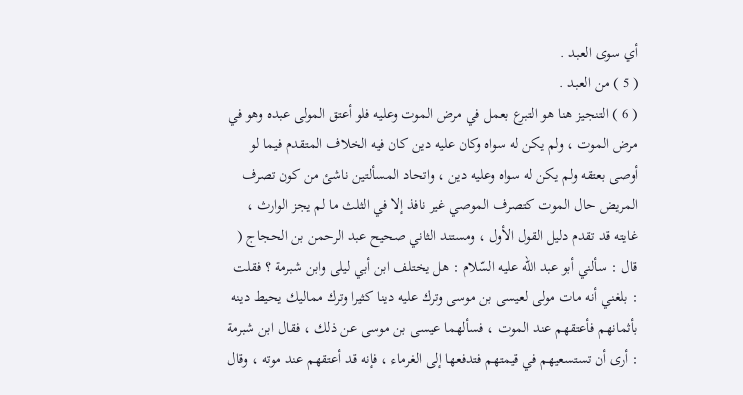أي سوى العبد .
( 5 ) من العبد .
( 6 ) التنجيز هنا هو التبرع بعمل في مرض الموت وعليه فلو أعتق المولى عبده وهو في مرض الموت ، ولم يكن له سواه وكان عليه دين كان فيه الخلاف المتقدم فيما لو أوصى بعتقه ولم يكن له سواه وعليه دين ، واتحاد المسألتين ناشئ من كون تصرف المريض حال الموت كتصرف الموصي غير نافذ إلا في الثلث ما لم يجز الوارث ، غايته قد تقدم دليل القول الأول ، ومستند الثاني صحيح عبد الرحمن بن الحجاج ( قال : سألني أبو عبد اللّه عليه السّلام : هل يختلف ابن أبي ليلى وابن شبرمة ؟ فقلت : بلغني أنه مات مولى لعيسى بن موسى وترك عليه دينا كثيرا وترك مماليك يحيط دينه بأثمانهم فأعتقهم عند الموت ، فسألهما عيسى بن موسى عن ذلك ، فقال ابن شبرمة : أرى أن تستسعيهم في قيمتهم فتدفعها إلى الغرماء ، فإنه قد أعتقهم عند موته ، وقال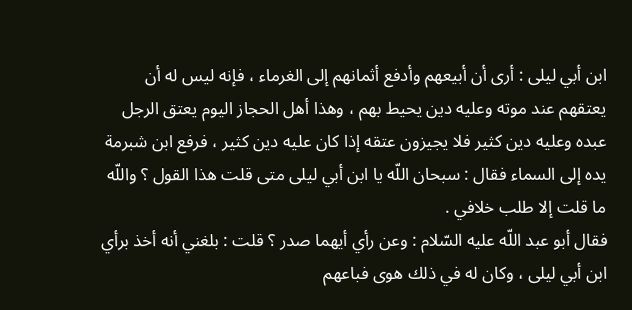ابن أبي ليلى : أرى أن أبيعهم وأدفع أثمانهم إلى الغرماء ، فإنه ليس له أن يعتقهم عند موته وعليه دين يحيط بهم ، وهذا أهل الحجاز اليوم يعتق الرجل عبده وعليه دين كثير فلا يجيزون عتقه إذا كان عليه دين كثير ، فرفع ابن شبرمة يده إلى السماء فقال : سبحان اللّه يا ابن أبي ليلى متى قلت هذا القول ؟ واللّه ما قلت إلا طلب خلافي .
فقال أبو عبد اللّه عليه السّلام : وعن رأي أيهما صدر ؟ قلت : بلغني أنه أخذ برأي ابن أبي ليلى ، وكان له في ذلك هوى فباعهم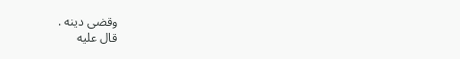وقضى دينه .
قال عليه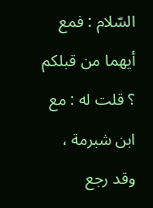السّلام : فمع أيهما من قبلكم ؟ قلت له : مع ابن شبرمة ، وقد رجع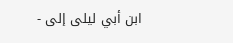ابن أبي ليلى إلى -